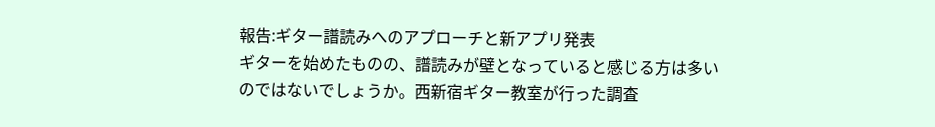報告:ギター譜読みへのアプローチと新アプリ発表
ギターを始めたものの、譜読みが壁となっていると感じる方は多いのではないでしょうか。西新宿ギター教室が行った調査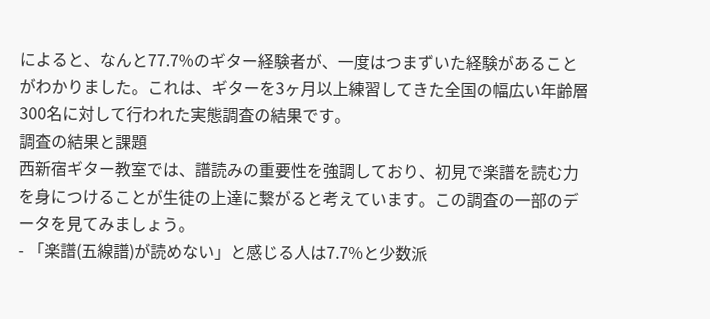によると、なんと77.7%のギター経験者が、一度はつまずいた経験があることがわかりました。これは、ギターを3ヶ月以上練習してきた全国の幅広い年齢層300名に対して行われた実態調査の結果です。
調査の結果と課題
西新宿ギター教室では、譜読みの重要性を強調しており、初見で楽譜を読む力を身につけることが生徒の上達に繋がると考えています。この調査の一部のデータを見てみましょう。
- 「楽譜(五線譜)が読めない」と感じる人は7.7%と少数派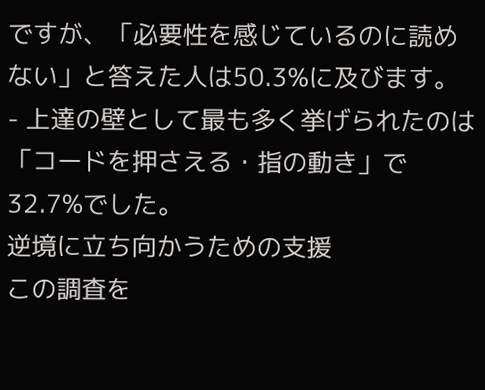ですが、「必要性を感じているのに読めない」と答えた人は50.3%に及びます。
- 上達の壁として最も多く挙げられたのは「コードを押さえる・指の動き」で32.7%でした。
逆境に立ち向かうための支援
この調査を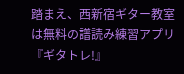踏まえ、西新宿ギター教室は無料の譜読み練習アプリ『ギタトレ!』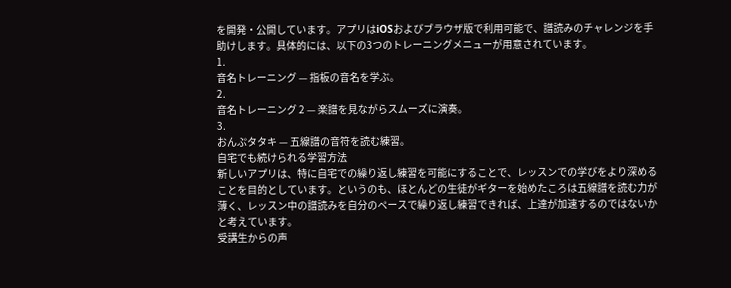を開発・公開しています。アプリはiOSおよびブラウザ版で利用可能で、譜読みのチャレンジを手助けします。具体的には、以下の3つのトレーニングメニューが用意されています。
1.
音名トレーニング — 指板の音名を学ぶ。
2.
音名トレーニング 2 — 楽譜を見ながらスムーズに演奏。
3.
おんぷタタキ — 五線譜の音符を読む練習。
自宅でも続けられる学習方法
新しいアプリは、特に自宅での繰り返し練習を可能にすることで、レッスンでの学びをより深めることを目的としています。というのも、ほとんどの生徒がギターを始めたころは五線譜を読む力が薄く、レッスン中の譜読みを自分のペースで繰り返し練習できれば、上達が加速するのではないかと考えています。
受講生からの声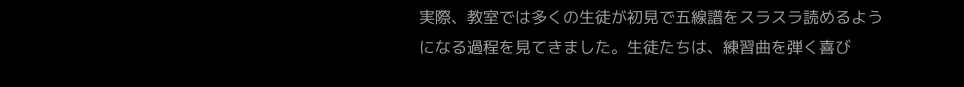実際、教室では多くの生徒が初見で五線譜をスラスラ読めるようになる過程を見てきました。生徒たちは、練習曲を弾く喜び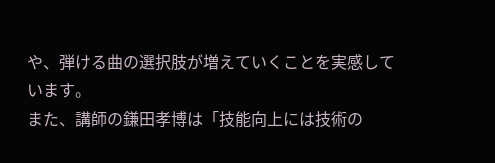や、弾ける曲の選択肢が増えていくことを実感しています。
また、講師の鎌田孝博は「技能向上には技術の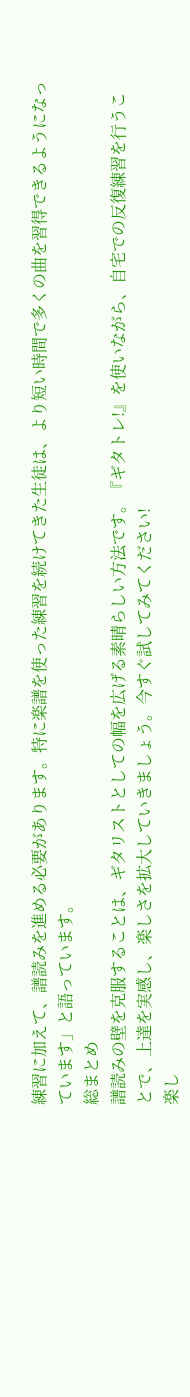練習に加えて、譜読みを進める必要があります。特に楽譜を使った練習を続けてきた生徒は、より短い時間で多くの曲を習得できるようになっています」と語っています。
総まとめ
譜読みの壁を克服することは、ギタリストとしての幅を広げる素晴らしい方法です。『ギタトレ!』を使いながら、自宅での反復練習を行うことで、上達を実感し、楽しさを拡大していきましょう。今すぐ試してみてください!
楽し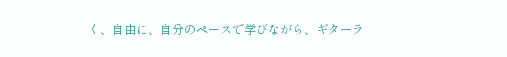く、自由に、自分のペースで学びながら、ギターラ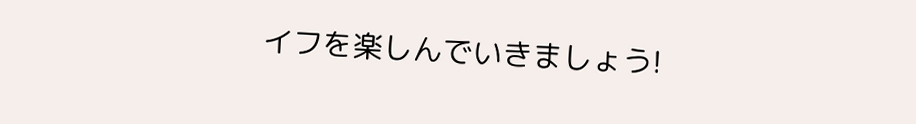イフを楽しんでいきましょう!